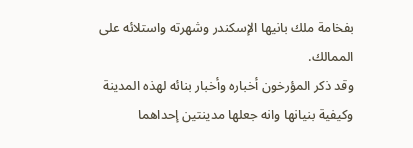بفخامة ملك بانيها الإسكندر وشهرته واستلائه على الممالك.
وقد ذكر المؤرخون أخباره وأخبار بنائه لهذه المدينة وكيفية بنيانها وانه جعلها مدينتين إحداهما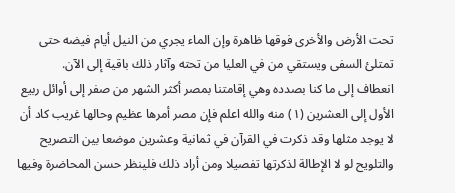تحت الأرض والأخرى فوقها ظاهرة وإن الماء يجري من النيل أيام فيضه حتى تمتلئ السفى ويستقي من في العليا من تحته وآثار ذلك باقية إلى الآن.
انعطاف إلى ما كنا بصدده وهي إقامتنا بمصر أكثر الشهر من صفر إلى أوائل ربيع الأول إلى العشرين (١) منه والله اعلم فإن مصر أمرها عظيم وحالها غريب كاد أن لا يوجد مثلها وقد ذكرت في القرآن في ثمانية وعشرين موضعا بين التصريح والتلويح لو لا الإطالة لذكرتها تفصيلا ومن أراد ذلك فلينظر حسن المحاضرة وفيها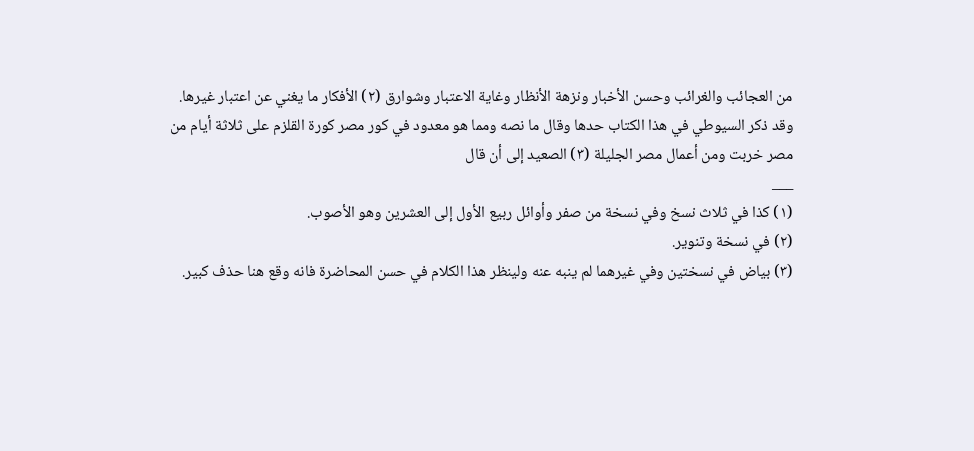من العجائب والغرائب وحسن الأخبار ونزهة الأنظار وغاية الاعتبار وشوارق (٢) الأفكار ما يغني عن اعتبار غيرها.
وقد ذكر السيوطي في هذا الكتاب حدها وقال ما نصه ومما هو معدود في كور مصر كورة القلزم على ثلاثة أيام من مصر خربت ومن أعمال مصر الجليلة (٣) الصعيد إلى أن قال
___
(١) كذا في ثلاث نسخ وفي نسخة من صفر وأوائل ربيع الأول إلى العشرين وهو الأصوب.
(٢) في نسخة وتنوير.
(٣) بياض في نسختين وفي غيرهما لم ينبه عنه ولينظر هذا الكلام في حسن المحاضرة فانه وقع هنا حذف كبير.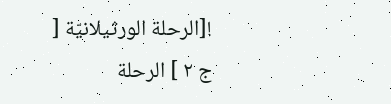![الرحلة الورثيلانيّة [ ج ٢ ] الرحلة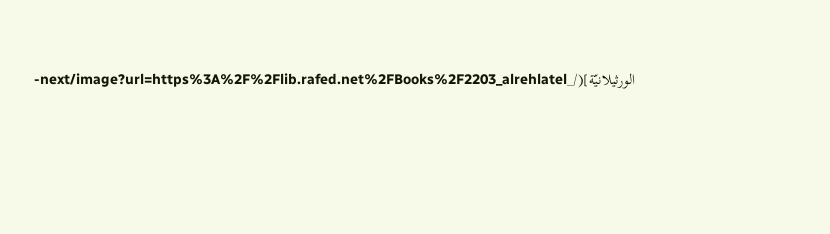الورثيلانيّة](/_next/image?url=https%3A%2F%2Flib.rafed.net%2FBooks%2F2203_alrehlatel-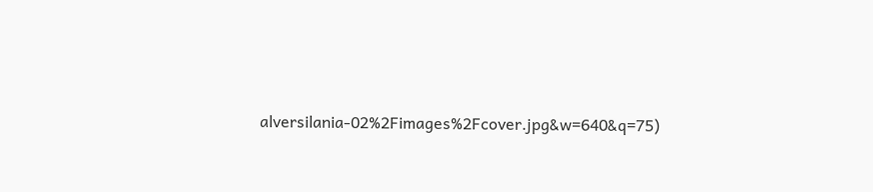alversilania-02%2Fimages%2Fcover.jpg&w=640&q=75)